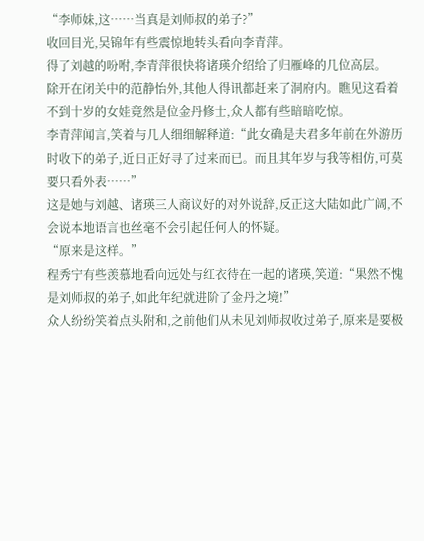“李师妹,这……当真是刘师叔的弟子?”
收回目光,吴锦年有些震惊地转头看向李青萍。
得了刘越的吩咐,李青萍很快将诸瑛介绍给了归雁峰的几位高层。
除开在闭关中的范静怡外,其他人得讯都赶来了洞府内。瞧见这看着不到十岁的女娃竟然是位金丹修士,众人都有些暗暗吃惊。
李青萍闻言,笑着与几人细细解释道:“此女确是夫君多年前在外游历时收下的弟子,近日正好寻了过来而已。而且其年岁与我等相仿,可莫要只看外表……”
这是她与刘越、诸瑛三人商议好的对外说辞,反正这大陆如此广阔,不会说本地语言也丝毫不会引起任何人的怀疑。
“原来是这样。”
程秀宁有些羡慕地看向远处与红衣待在一起的诸瑛,笑道:“果然不愧是刘师叔的弟子,如此年纪就进阶了金丹之境!”
众人纷纷笑着点头附和,之前他们从未见刘师叔收过弟子,原来是要极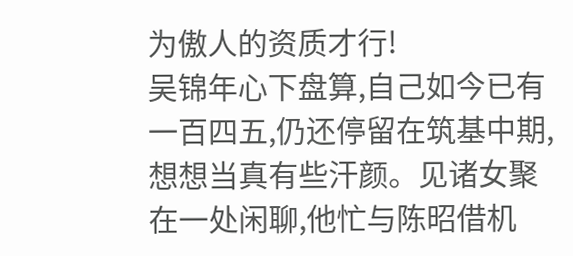为傲人的资质才行!
吴锦年心下盘算,自己如今已有一百四五,仍还停留在筑基中期,想想当真有些汗颜。见诸女聚在一处闲聊,他忙与陈昭借机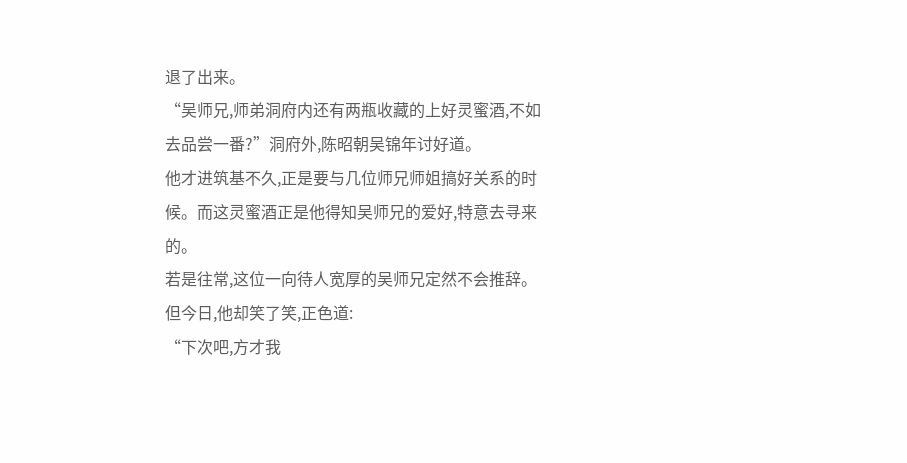退了出来。
“吴师兄,师弟洞府内还有两瓶收藏的上好灵蜜酒,不如去品尝一番?”洞府外,陈昭朝吴锦年讨好道。
他才进筑基不久,正是要与几位师兄师姐搞好关系的时候。而这灵蜜酒正是他得知吴师兄的爱好,特意去寻来的。
若是往常,这位一向待人宽厚的吴师兄定然不会推辞。但今日,他却笑了笑,正色道:
“下次吧,方才我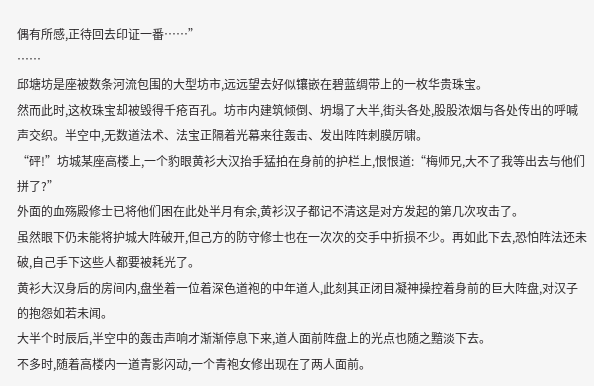偶有所感,正待回去印证一番……”
……
邱塘坊是座被数条河流包围的大型坊市,远远望去好似镶嵌在碧蓝绸带上的一枚华贵珠宝。
然而此时,这枚珠宝却被毁得千疮百孔。坊市内建筑倾倒、坍塌了大半,街头各处,股股浓烟与各处传出的呼喊声交织。半空中,无数道法术、法宝正隔着光幕来往轰击、发出阵阵刺膜厉啸。
“砰!”坊城某座高楼上,一个豹眼黄衫大汉抬手猛拍在身前的护栏上,恨恨道:“梅师兄,大不了我等出去与他们拼了?”
外面的血殇殿修士已将他们困在此处半月有余,黄衫汉子都记不清这是对方发起的第几次攻击了。
虽然眼下仍未能将护城大阵破开,但己方的防守修士也在一次次的交手中折损不少。再如此下去,恐怕阵法还未破,自己手下这些人都要被耗光了。
黄衫大汉身后的房间内,盘坐着一位着深色道袍的中年道人,此刻其正闭目凝神操控着身前的巨大阵盘,对汉子的抱怨如若未闻。
大半个时辰后,半空中的轰击声响才渐渐停息下来,道人面前阵盘上的光点也随之黯淡下去。
不多时,随着高楼内一道青影闪动,一个青袍女修出现在了两人面前。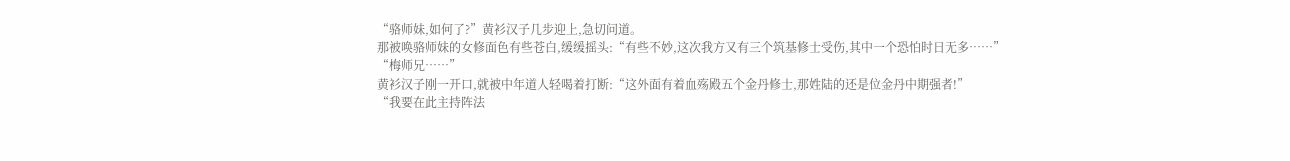“骆师妹,如何了?”黄衫汉子几步迎上,急切问道。
那被唤骆师妹的女修面色有些苍白,缓缓摇头:“有些不妙,这次我方又有三个筑基修士受伤,其中一个恐怕时日无多……”
“梅师兄……”
黄衫汉子刚一开口,就被中年道人轻喝着打断:“这外面有着血殇殿五个金丹修士,那姓陆的还是位金丹中期强者!”
“我要在此主持阵法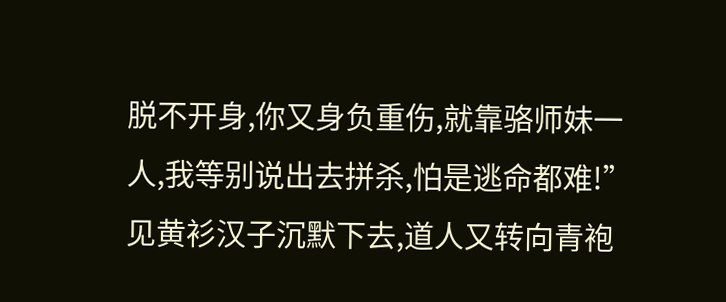脱不开身,你又身负重伤,就靠骆师妹一人,我等别说出去拼杀,怕是逃命都难!”
见黄衫汉子沉默下去,道人又转向青袍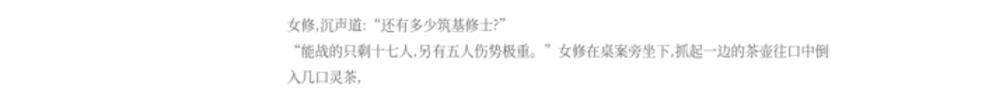女修,沉声道:“还有多少筑基修士?”
“能战的只剩十七人,另有五人伤势极重。”女修在桌案旁坐下,抓起一边的茶壶往口中倒入几口灵茶,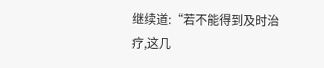继续道:“若不能得到及时治疗,这几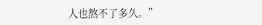人也熬不了多久。”